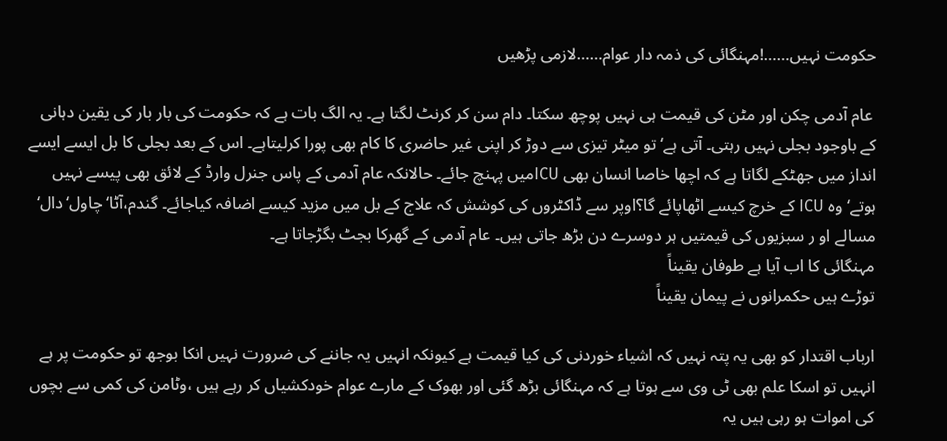حکومت نہیں……!مہنگائی کی ذمہ دار عوام……لازمی پڑھیں

 عام آدمی چکن اور مٹن کی قیمت ہی نہیں پوچھ سکتا۔ دام سن کر کرنٹ لگتا ہے۔ یہ الگ بات ہے کہ حکومت کی بار بار کی یقین دہانی کے باوجود بجلی نہیں رہتی۔ آتی ہے‘ تو میٹر تیزی سے دوڑ کر اپنی غیر حاضری کا کام بھی پورا کرلیتاہے۔ اس کے بعد بجلی کا بل ایسے ایسے انداز میں جھٹکے لگاتا ہے کہ اچھا خاصا انسان بھی ICUمیں پہنچ جائے۔ حالانکہ عام آدمی کے پاس جنرل وارڈ کے لائق بھی پیسے نہیں ہوتے‘ وہ ICU کے خرچ کیسے اٹھاپائے گا؟اوپر سے ڈاکٹروں کی کوشش کہ علاج کے بل میں مزید کیسے اضافہ کیاجائے۔ گندم،آٹا‘چاول‘دال‘ مسالے او ر سبزیوں کی قیمتیں ہر دوسرے دن بڑھ جاتی ہیں۔ عام آدمی کے گھرکا بجٹ بگڑجاتا ہے۔
مہنگائی کا اب آیا ہے طوفان یقیناً
توڑے ہیں حکمرانوں نے پیمان یقیناً

ارباب اقتدار کو بھی یہ پتہ نہیں کہ اشیاء خوردنی کی کیا قیمت ہے کیونکہ انہیں یہ جاننے کی ضرورت نہیں انکا بوجھ تو حکومت پر ہے انہیں تو اسکا علم بھی ٹی وی سے ہوتا ہے کہ مہنگائی بڑھ گئی اور بھوک کے مارے عوام خودکشیاں کر رہے ہیں ،وٹامن کی کمی سے بچوں کی اموات ہو رہی ہیں یہ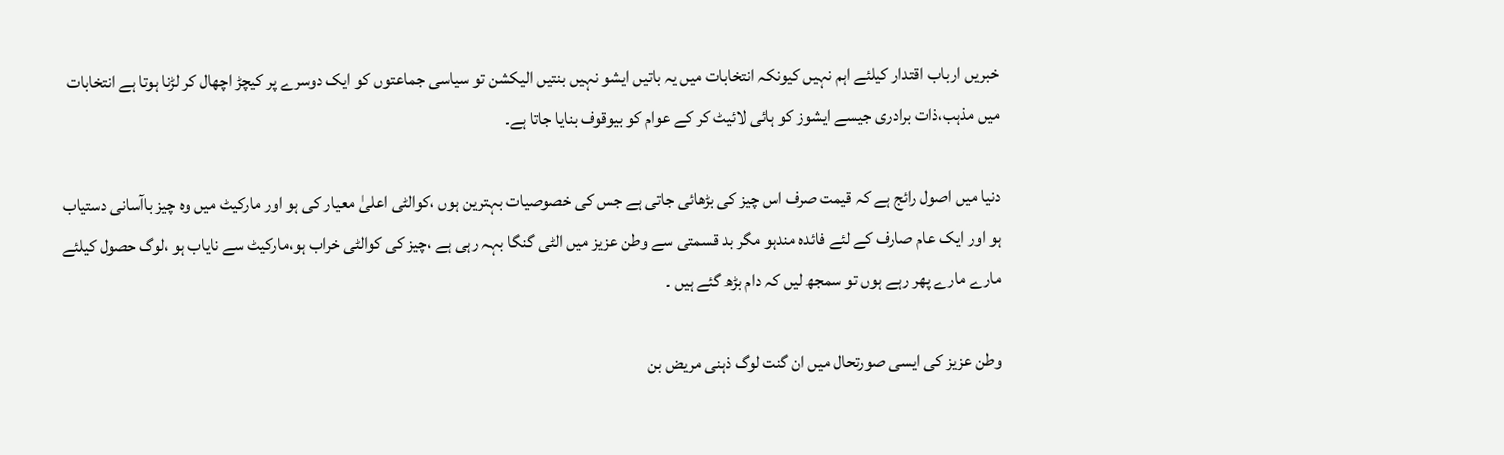خبریں ارباب اقتدار کیلئے اہم نہیں کیونکہ انتخابات میں یہ باتیں ایشو نہیں بنتیں الیکشن تو سیاسی جماعتوں کو ایک دوسرے پر کیچڑ اچھال کر لڑنا ہوتا ہے انتخابات میں مذہب،ذات برادری جیسے ایشوز کو ہائی لائیٹ کر کے عوام کو بیوقوف بنایا جاتا ہے۔

دنیا میں اصول رائج ہے کہ قیمت صرف اس چیز کی بڑھائی جاتی ہے جس کی خصوصیات بہترین ہوں ،کوالٹی اعلیٰ معیار کی ہو اور مارکیٹ میں وہ چیز باآسانی دستیاب ہو اور ایک عام صارف کے لئے فائدہ مندہو مگر بد قسمتی سے وطن عزیز میں الٹی گنگا بہہ رہی ہے ،چیز کی کوالٹی خراب ہو،مارکیٹ سے نایاب ہو ،لوگ حصول کیلئے مارے مارے پھر رہے ہوں تو سمجھ لیں کہ دام بڑھ گئے ہیں ۔

وطن عزیز کی ایسی صورتحال میں ان گنت لوگ ذہنی مریض بن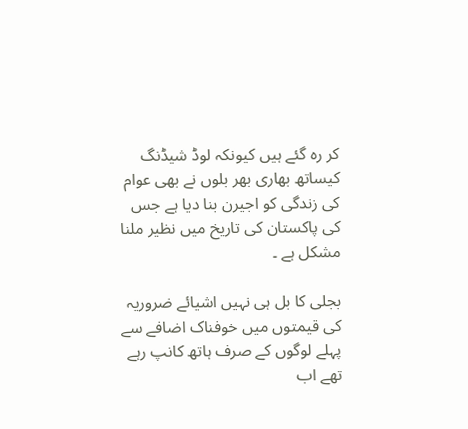کر رہ گئے ہیں کیونکہ لوڈ شیڈنگ کیساتھ بھاری بھر بلوں نے بھی عوام کی زندگی کو اجیرن بنا دیا ہے جس کی پاکستان کی تاریخ میں نظیر ملنا مشکل ہے ۔

بجلی کا بل ہی نہیں اشیائے ضروریہ کی قیمتوں میں خوفناک اضافے سے پہلے لوگوں کے صرف ہاتھ کانپ رہے تھے اب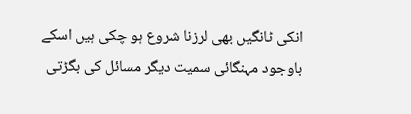انکی ٹانگیں بھی لرزنا شروع ہو چکی ہیں اسکے باوجود مہنگائی سمیت دیگر مسائل کی بگڑتی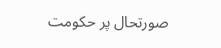صورتحال پر حکومت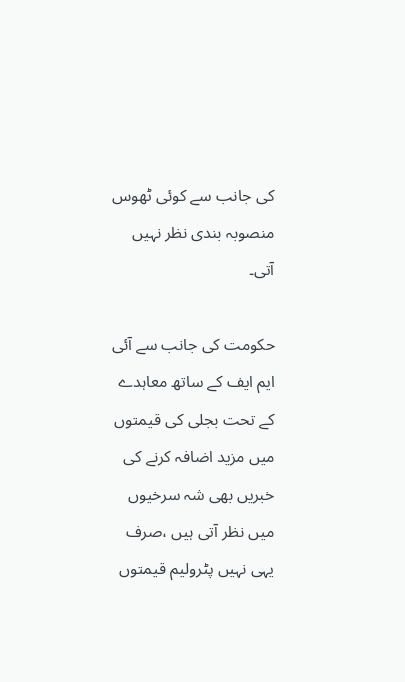کی جانب سے کوئی ٹھوس منصوبہ بندی نظر نہیں آتی۔

حکومت کی جانب سے آئی ایم ایف کے ساتھ معاہدے کے تحت بجلی کی قیمتوں میں مزید اضافہ کرنے کی خبریں بھی شہ سرخیوں میں نظر آتی ہیں ،صرف یہی نہیں پٹرولیم قیمتوں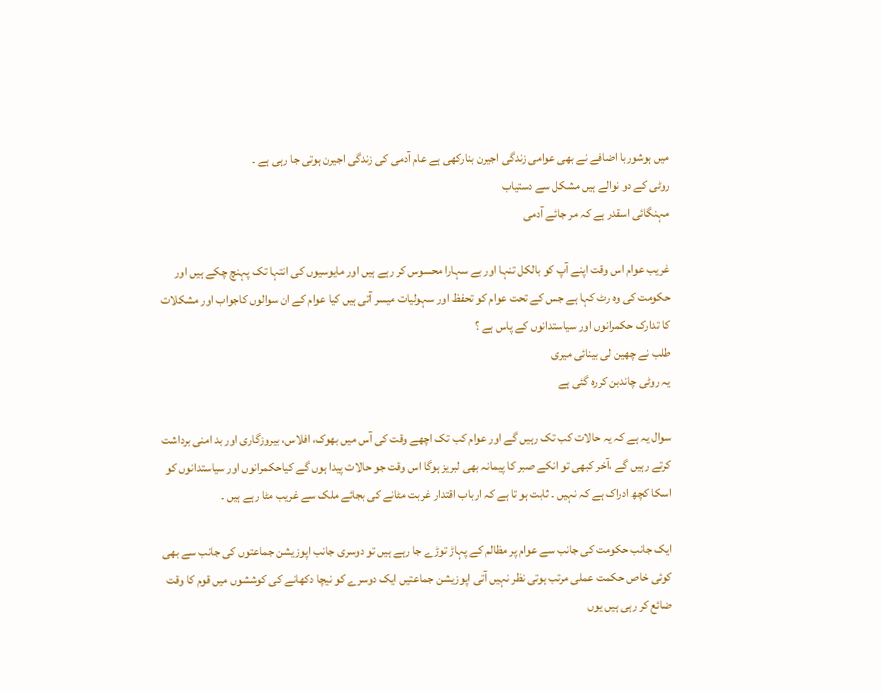میں ہوشوربا اضافے نے بھی عوامی زندگی اجیرن بنارکھی ہے عام آدمی کی زندگی اجیرن ہوتی جا رہی ہے ۔
روٹی کے دو نوالے ہیں مشکل سے دستیاب
مہنگائی اسقدر ہے کہ مر جائے آدمی

غریب عوام اس وقت اپنے آپ کو بالکل تنہا اور بے سہارا محسوس کر رہے ہیں اور مایوسیوں کی انتہا تک پہنچ چکے ہیں اور حکومت کی وہ رٹ کہا ہے جس کے تحت عوام کو تحفظ اور سہولیات میسر آتی ہیں کیا عوام کے ان سوالوں کاجواب اور مشکلات کا تدارک حکمرانوں اور سیاستدانوں کے پاس ہے ؟
طلب نے چھین لی بینائی میری
یہ روٹی چاندبن کررہ گئی ہے

سوال یہ ہے کہ یہ حالات کب تک رہیں گے اور عوام کب تک اچھے وقت کی آس میں بھوک، افلاس، بیروزگاری اور بد امنی برداشت کرتے رہیں گے ،آخر کبھی تو انکے صبر کا پیمانہ بھی لبریز ہوگا اس وقت جو حالات پیدا ہوں گے کیاحکمرانوں اور سیاستدانوں کو اسکا کچھ ادراک ہے کہ نہیں ۔ ثابت ہو تا ہے کہ ارباب اقتدار غربت مٹانے کی بجائے ملک سے غریب مٹا رہے ہیں ۔

ایک جانب حکومت کی جانب سے عوام پر مظالم کے پہاڑ توڑے جا رہے ہیں تو دوسری جانب اپوزیشن جماعتوں کی جانب سے بھی کوئی خاص حکمت عملی مرتب ہوتی نظر نہیں آتی اپوزیشن جماعتیں ایک دوسرے کو نیچا دکھانے کی کوششوں میں قوم کا وقت ضائع کر رہی ہیں یوں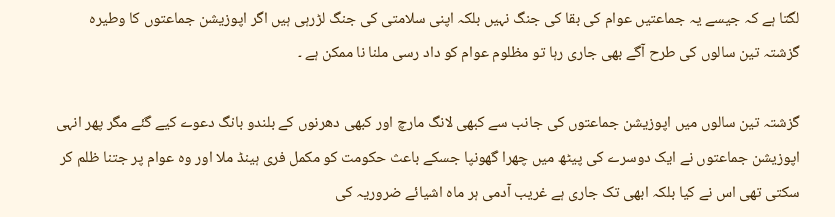لگتا ہے کہ جیسے یہ جماعتیں عوام کی بقا کی جنگ نہیں بلکہ اپنی سلامتی کی جنگ لڑرہی ہیں اگر اپوزیشن جماعتوں کا وطیرہ گزشتہ تین سالوں کی طرح آگے بھی جاری رہا تو مظلوم عوام کو داد رسی ملنا نا ممکن ہے ۔

گزشتہ تین سالوں میں اپوزیشن جماعتوں کی جانب سے کبھی لانگ مارچ اور کبھی دھرنوں کے بلندو بانگ دعوے کیے گئے مگر پھر انہی اپوزیشن جماعتوں نے ایک دوسرے کی پیٹھ میں چھرا گھونپا جسکے باعث حکومت کو مکمل فری ہینڈ ملا اور وہ عوام پر جتنا ظلم کر سکتی تھی اس نے کیا بلکہ ابھی تک جاری ہے غریب آدمی ہر ماہ اشیائے ضروریہ کی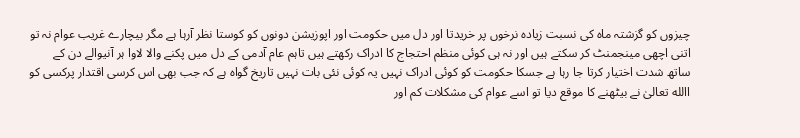چیزوں کو گزشتہ ماہ کی نسبت زیادہ نرخوں پر خریدتا اور دل میں حکومت اور اپوزیشن دونوں کو کوستا نظر آرہا ہے مگر بیچارے غریب عوام نہ تو اتنی اچھی مینجمنٹ کر سکتے ہیں اور نہ ہی کوئی منظم احتجاج کا ادراک رکھتے ہیں تاہم عام آدمی کے دل میں پکنے والا لاوا ہر آنیوالے دن کے ساتھ شدت اختیار کرتا جا رہا ہے جسکا حکومت کو کوئی ادراک نہیں یہ کوئی نئی بات نہیں تاریخ گواہ ہے کہ جب بھی اس کرسی اقتدار پرکسی کو االله تعالیٰ نے بیٹھنے کا موقع دیا تو اسے عوام کی مشکلات کم اور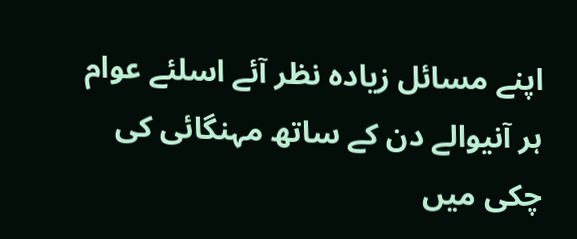اپنے مسائل زیادہ نظر آئے اسلئے عوام ہر آنیوالے دن کے ساتھ مہنگائی کی چکی میں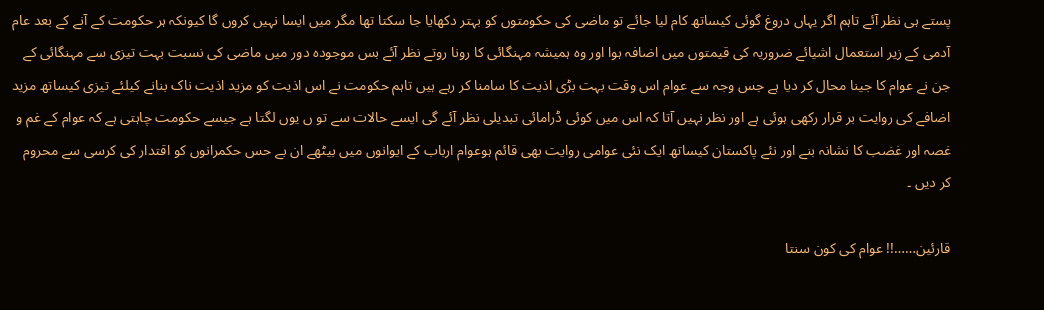پستے ہی نظر آئے تاہم اگر یہاں دروغ گوئی کیساتھ کام لیا جائے تو ماضی کی حکومتوں کو بہتر دکھایا جا سکتا تھا مگر میں ایسا نہیں کروں گا کیونکہ ہر حکومت کے آنے کے بعد عام آدمی کے زیر استعمال اشیائے ضروریہ کی قیمتوں میں اضافہ ہوا اور وہ ہمیشہ مہنگائی کا رونا روتے نظر آئے بس موجودہ دور میں ماضی کی نسبت بہت تیزی سے مہنگائی کے جن نے عوام کا جینا محال کر دیا ہے جس وجہ سے عوام اس وقت بہت بڑی اذیت کا سامنا کر رہے ہیں تاہم حکومت نے اس اذیت کو مزید اذیت ناک بنانے کیلئے تیزی کیساتھ مزید اضافے کی روایت بر قرار رکھی ہوئی ہے اور نظر نہیں آتا کہ اس میں کوئی ڈرامائی تبدیلی نظر آئے گی ایسے حالات سے تو ں یوں لگتا ہے جیسے حکومت چاہتی ہے کہ عوام کے غم و غصہ اور غضب کا نشانہ بنے اور نئے پاکستان کیساتھ ایک نئی عوامی روایت بھی قائم ہوعوام ارباب کے ایوانوں میں بیٹھے ان بے حس حکمرانوں کو اقتدار کی کرسی سے محروم کر دیں ۔

قارئین……!! عوام کی کون سنتا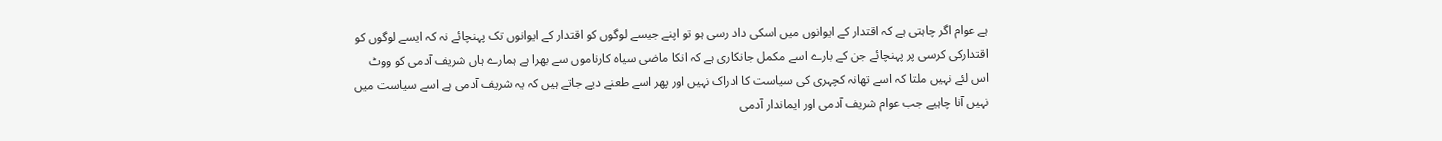ہے عوام اگر چاہتی ہے کہ اقتدار کے ایوانوں میں اسکی داد رسی ہو تو اپنے جیسے لوگوں کو اقتدار کے ایوانوں تک پہنچائے نہ کہ ایسے لوگوں کو اقتدارکی کرسی پر پہنچائے جن کے بارے اسے مکمل جانکاری ہے کہ انکا ماضی سیاہ کارناموں سے بھرا ہے ہمارے ہاں شریف آدمی کو ووٹ اس لئے نہیں ملتا کہ اسے تھانہ کچہری کی سیاست کا ادراک نہیں اور پھر اسے طعنے دیے جاتے ہیں کہ یہ شریف آدمی ہے اسے سیاست میں نہیں آنا چاہیے جب عوام شریف آدمی اور ایماندار آدمی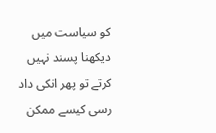کو سیاست میں دیکھنا پسند نہیں کرتے تو پھر انکی داد رسی کیسے ممکن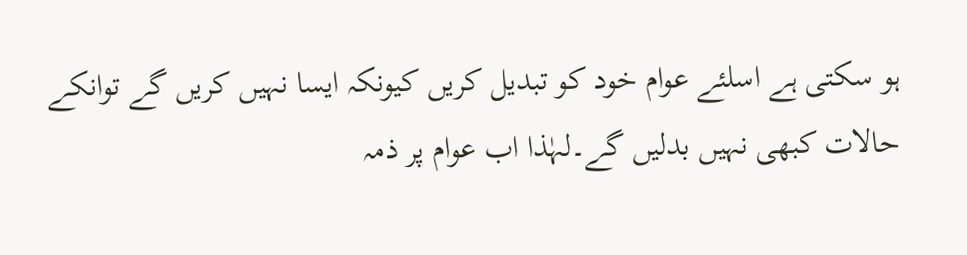ہو سکتی ہے اسلئے عوام خود کو تبدیل کریں کیونکہ ایسا نہیں کریں گے توانکے حالات کبھی نہیں بدلیں گے۔لہٰذا اب عوام پر ذمہ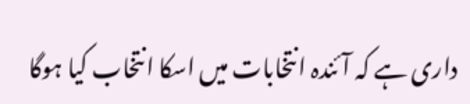داری ہے کہ آئندہ انتخابات میں اسکا انتخاب کیا ہوگا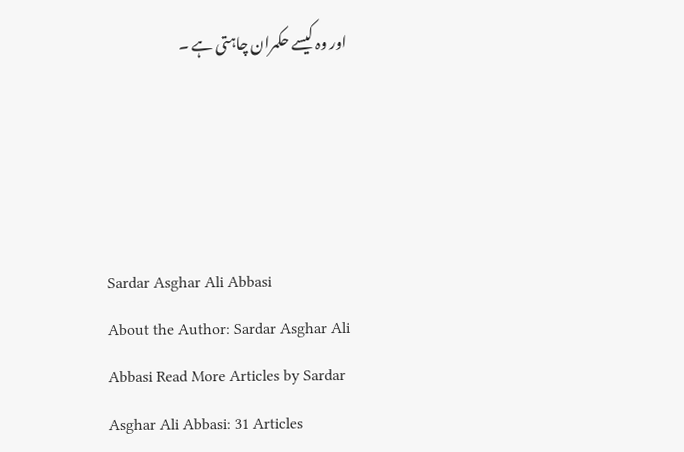اور وہ کیسے حکمران چاہتی ہے ۔




Sardar Asghar Ali Abbasi
About the Author: Sardar Asghar Ali Abbasi Read More Articles by Sardar Asghar Ali Abbasi: 31 Articles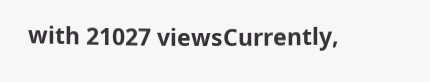with 21027 viewsCurrently,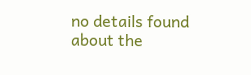no details found about the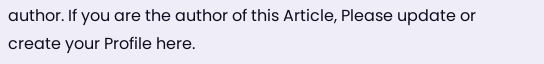author. If you are the author of this Article, Please update or create your Profile here.